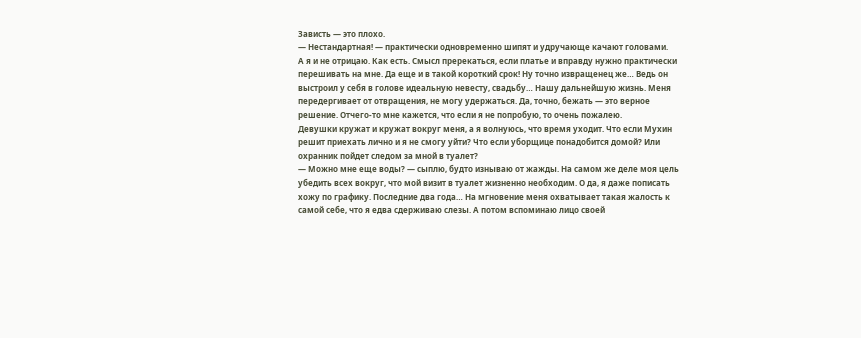Зависть — это плохо.
— Нестандартная! — практически одновременно шипят и удручающе качают головами.
А я и не отрицаю. Как есть. Смысл пререкаться, если платье и вправду нужно практически перешивать на мне. Да еще и в такой короткий срок! Ну точно извращенец же… Ведь он выстроил у себя в голове идеальную невесту, свадьбу… Нашу дальнейшую жизнь. Меня передергивает от отвращения, не могу удержаться. Да, точно, бежать — это верное решение. Отчего-то мне кажется, что если я не попробую, то очень пожалею.
Девушки кружат и кружат вокруг меня, а я волнуюсь, что время уходит. Что если Мухин решит приехать лично и я не смогу уйти? Что если уборщице понадобится домой? Или охранник пойдет следом за мной в туалет?
— Можно мне еще воды? — сыплю, будто изнываю от жажды. На самом же деле моя цель убедить всех вокруг, что мой визит в туалет жизненно необходим. О да, я даже пописать хожу по графику. Последние два года… На мгновение меня охватывает такая жалость к самой себе, что я едва сдерживаю слезы. А потом вспоминаю лицо своей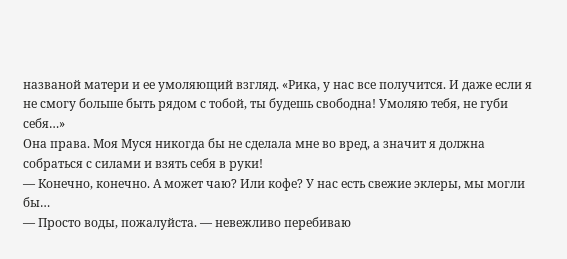названой матери и ее умоляющий взгляд. «Рика, у нас все получится. И даже если я не смогу больше быть рядом с тобой, ты будешь свободна! Умоляю тебя, не губи себя…»
Она права. Моя Муся никогда бы не сделала мне во вред, а значит я должна собраться с силами и взять себя в руки!
— Конечно, конечно. А может чаю? Или кофе? У нас есть свежие эклеры, мы могли бы…
— Просто воды, пожалуйста. — невежливо перебиваю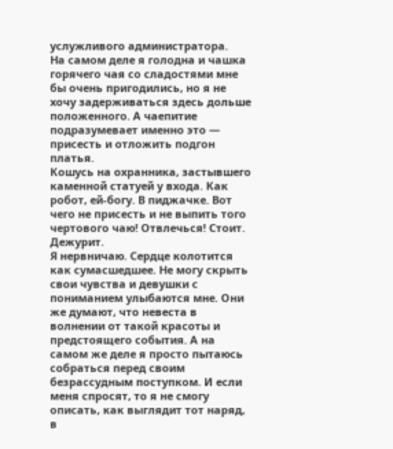услужливого администратора.
На самом деле я голодна и чашка горячего чая со сладостями мне бы очень пригодились, но я не хочу задерживаться здесь дольше положенного. А чаепитие подразумевает именно это — присесть и отложить подгон платья.
Кошусь на охранника, застывшего каменной статуей у входа. Как робот, ей-богу. В пиджачке. Вот чего не присесть и не выпить того чертового чаю! Отвлечься! Стоит. Дежурит.
Я нервничаю. Сердце колотится как сумасшедшее. Не могу скрыть свои чувства и девушки с пониманием улыбаются мне. Они же думают, что невеста в волнении от такой красоты и предстоящего события. А на самом же деле я просто пытаюсь собраться перед своим безрассудным поступком. И если меня спросят, то я не смогу описать, как выглядит тот наряд, в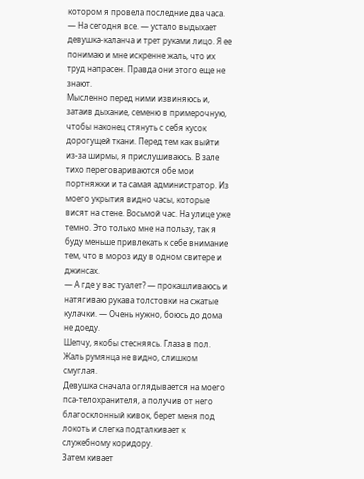котором я провела последние два часа.
— На сегодня все. — устало выдыхает девушка-каланча и трет руками лицо. Я ее понимаю и мне искренне жаль, что их труд напрасен. Правда они этого еще не знают.
Мысленно перед ними извиняюсь и, затаив дыхание, семеню в примерочную, чтобы наконец стянуть с себя кусок дорогущей ткани. Перед тем как выйти из-за ширмы, я прислушиваюсь. В зале тихо переговариваются обе мои портняжки и та самая администратор. Из моего укрытия видно часы, которые висят на стене. Восьмой час. На улице уже темно. Это только мне на пользу, так я буду меньше привлекать к себе внимание тем, что в мороз иду в одном свитере и джинсах.
— А где у вас туалет? — прокашливаюсь и натягиваю рукава толстовки на сжатые кулачки. — Очень нужно, боюсь до дома не доеду.
Шепчу, якобы стесняясь. Глаза в пол. Жаль румянца не видно, слишком смуглая.
Девушка сначала оглядывается на моего пса-телохранителя, а получив от него благосклонный кивок, берет меня под локоть и слегка подталкивает к служебному коридору.
Затем кивает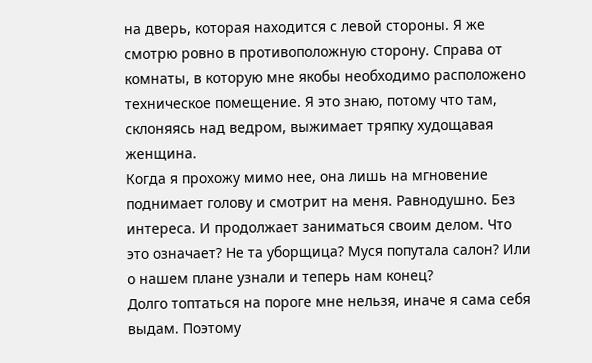на дверь, которая находится с левой стороны. Я же смотрю ровно в противоположную сторону. Справа от комнаты, в которую мне якобы необходимо расположено техническое помещение. Я это знаю, потому что там, склоняясь над ведром, выжимает тряпку худощавая женщина.
Когда я прохожу мимо нее, она лишь на мгновение поднимает голову и смотрит на меня. Равнодушно. Без интереса. И продолжает заниматься своим делом. Что это означает? Не та уборщица? Муся попутала салон? Или о нашем плане узнали и теперь нам конец?
Долго топтаться на пороге мне нельзя, иначе я сама себя выдам. Поэтому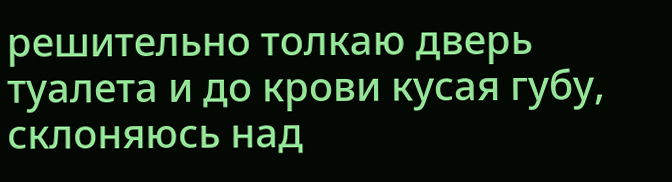решительно толкаю дверь туалета и до крови кусая губу, склоняюсь над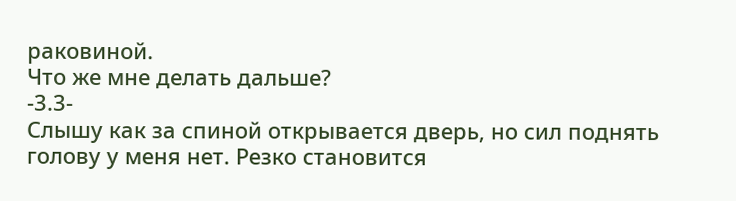раковиной.
Что же мне делать дальше?
-3.3-
Слышу как за спиной открывается дверь, но сил поднять голову у меня нет. Резко становится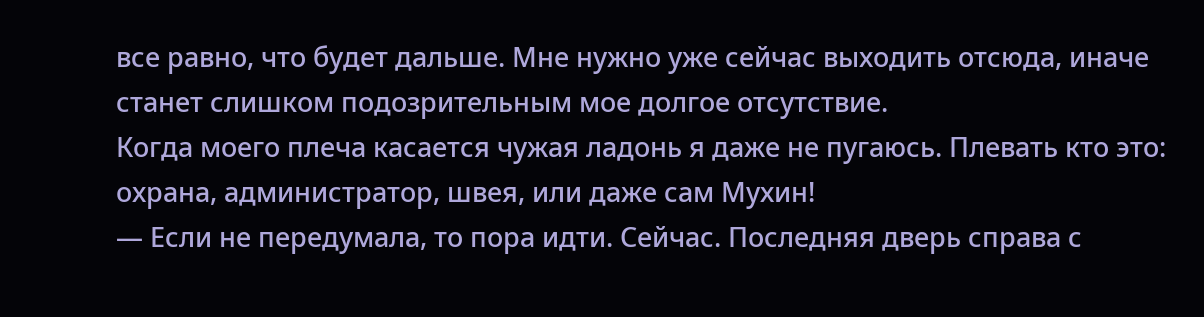все равно, что будет дальше. Мне нужно уже сейчас выходить отсюда, иначе станет слишком подозрительным мое долгое отсутствие.
Когда моего плеча касается чужая ладонь я даже не пугаюсь. Плевать кто это: охрана, администратор, швея, или даже сам Мухин!
— Если не передумала, то пора идти. Сейчас. Последняя дверь справа с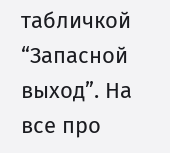табличкой “Запасной выход”. На все про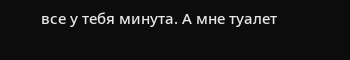все у тебя минута. А мне туалет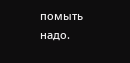помыть надо.